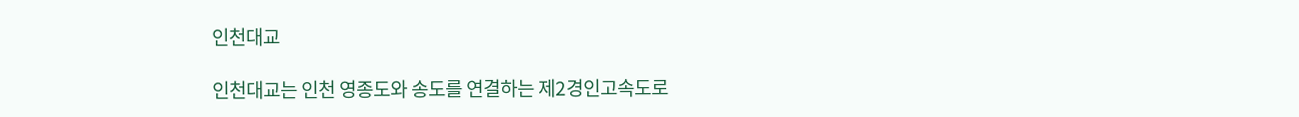인천대교

인천대교는 인천 영종도와 송도를 연결하는 제2경인고속도로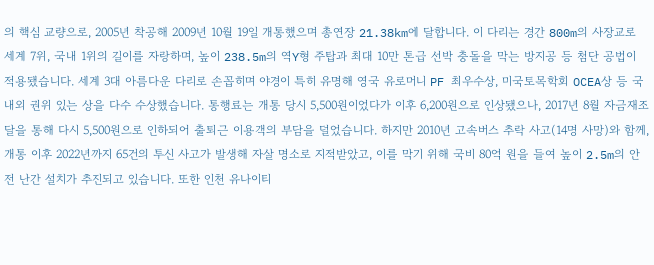의 핵심 교량으로, 2005년 착공해 2009년 10월 19일 개통했으며 총연장 21.38km에 달합니다. 이 다리는 경간 800m의 사장교로 세계 7위, 국내 1위의 길이를 자랑하며, 높이 238.5m의 역Y형 주탑과 최대 10만 톤급 선박 충돌을 막는 방지공 등 첨단 공법이 적용됐습니다. 세계 3대 아름다운 다리로 손꼽히며 야경이 특히 유명해 영국 유로머니 PF 최우수상, 미국토목학회 OCEA상 등 국내외 권위 있는 상을 다수 수상했습니다. 통행료는 개통 당시 5,500원이었다가 이후 6,200원으로 인상됐으나, 2017년 8월 자금재조달을 통해 다시 5,500원으로 인하되어 출퇴근 이용객의 부담을 덜었습니다. 하지만 2010년 고속버스 추락 사고(14명 사망)와 함께, 개통 이후 2022년까지 65건의 투신 사고가 발생해 자살 명소로 지적받았고, 이를 막기 위해 국비 80억 원을 들여 높이 2.5m의 안전 난간 설치가 추진되고 있습니다. 또한 인천 유나이티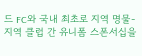드 FC와 국내 최초로 지역 명물-지역 클럽 간 유니폼 스폰서십을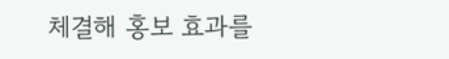체결해 홍보 효과를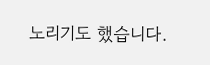노리기도 했습니다.